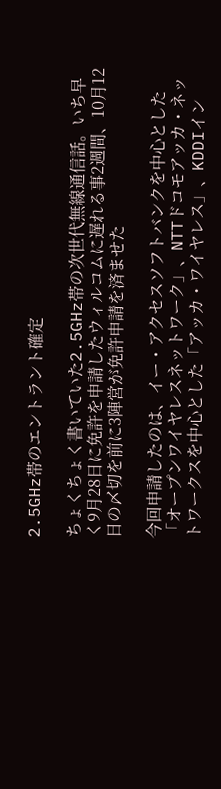2.5GHz帯のエントラント確定

ちょくちょく書いていた2.5GHz帯の次世代無線通信話。いち早く9月28日に免許を申請したウィルコムに遅れる事2週間、10月12日の〆切を前に3陣営が免許申請を済ませた

今回申請したのは、イー・アクセスソフトバンクを中心とした「オープンワイヤレスネットワーク」、NTTドコモアッカ・ネットワークスを中心とした「アッカ・ワイヤレス」、KDDIイン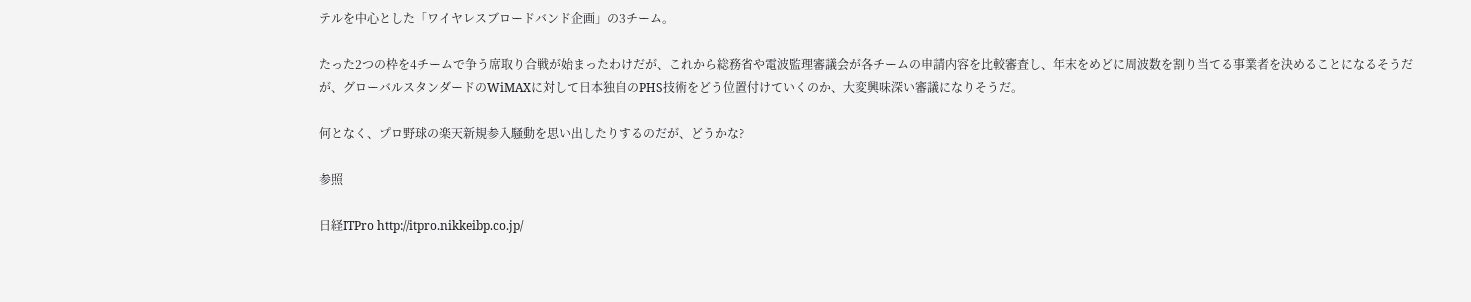テルを中心とした「ワイヤレスブロードバンド企画」の3チーム。

たった2つの枠を4チームで争う席取り合戦が始まったわけだが、これから総務省や電波監理審議会が各チームの申請内容を比較審査し、年末をめどに周波数を割り当てる事業者を決めることになるそうだが、グローバルスタンダードのWiMAXに対して日本独自のPHS技術をどう位置付けていくのか、大変興味深い審議になりそうだ。

何となく、プロ野球の楽天新規参入騒動を思い出したりするのだが、どうかな?

参照

日経ITPro http://itpro.nikkeibp.co.jp/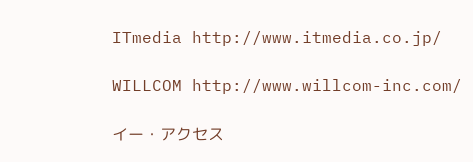ITmedia http://www.itmedia.co.jp/

WILLCOM http://www.willcom-inc.com/

イー・アクセス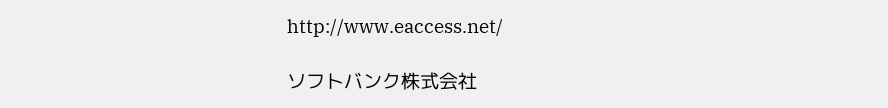http://www.eaccess.net/

ソフトバンク株式会社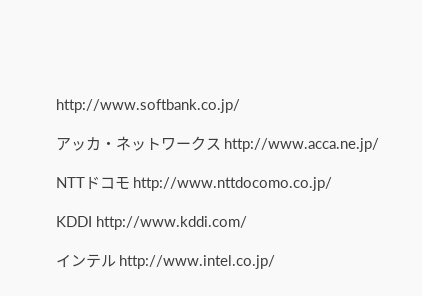http://www.softbank.co.jp/

アッカ・ネットワークス http://www.acca.ne.jp/

NTTドコモ http://www.nttdocomo.co.jp/

KDDI http://www.kddi.com/

インテル http://www.intel.co.jp/